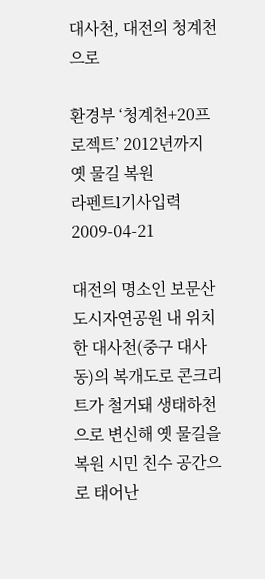대사천, 대전의 청계천으로

환경부 ‘청계천+20프로젝트’ 2012년까지 옛 물길 복원
라펜트l기사입력2009-04-21

대전의 명소인 보문산 도시자연공원 내 위치한 대사천(중구 대사동)의 복개도로 콘크리트가 철거돼 생태하천으로 변신해 옛 물길을 복원 시민 친수 공간으로 태어난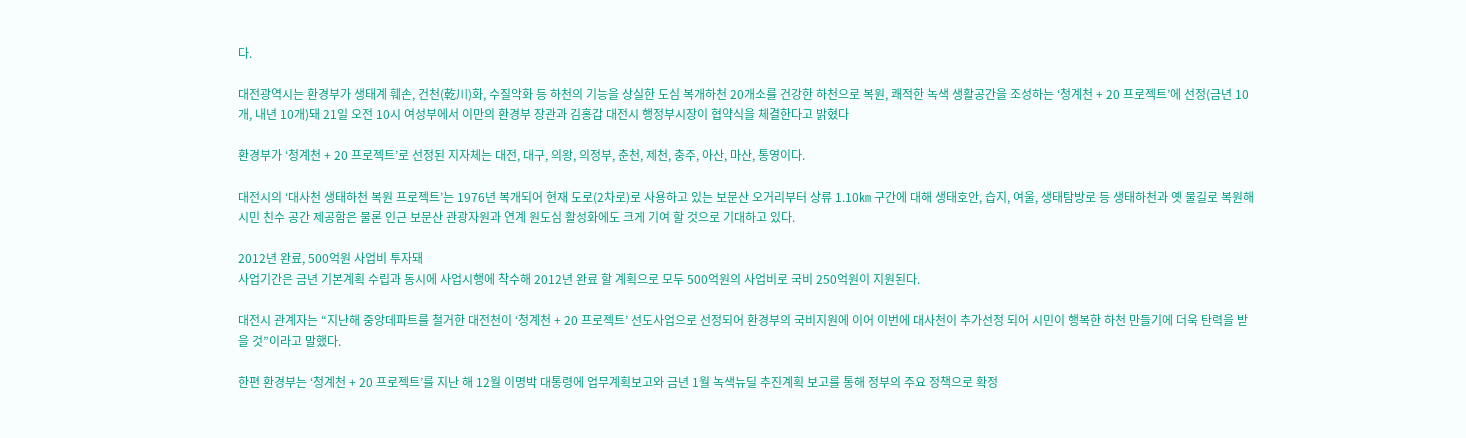다.

대전광역시는 환경부가 생태계 훼손, 건천(乾川)화, 수질악화 등 하천의 기능을 상실한 도심 복개하천 20개소를 건강한 하천으로 복원, 쾌적한 녹색 생활공간을 조성하는 ‘청계천 + 20 프로젝트’에 선정(금년 10개, 내년 10개)돼 21일 오전 10시 여성부에서 이만의 환경부 장관과 김홍갑 대전시 행정부시장이 협약식을 체결한다고 밝혔다

환경부가 ‘청계천 + 20 프로젝트’로 선정된 지자체는 대전, 대구, 의왕, 의정부, 춘천, 제천, 충주, 아산, 마산, 통영이다.

대전시의 ‘대사천 생태하천 복원 프로젝트’는 1976년 복개되어 현재 도로(2차로)로 사용하고 있는 보문산 오거리부터 상류 1.10㎞ 구간에 대해 생태호안, 습지, 여울, 생태탐방로 등 생태하천과 옛 물길로 복원해 시민 친수 공간 제공함은 물론 인근 보문산 관광자원과 연계 원도심 활성화에도 크게 기여 할 것으로 기대하고 있다.

2012년 완료, 500억원 사업비 투자돼
사업기간은 금년 기본계획 수립과 동시에 사업시행에 착수해 2012년 완료 할 계획으로 모두 500억원의 사업비로 국비 250억원이 지원된다.

대전시 관계자는 “지난해 중앙데파트를 철거한 대전천이 ‘청계천 + 20 프로젝트’ 선도사업으로 선정되어 환경부의 국비지원에 이어 이번에 대사천이 추가선정 되어 시민이 행복한 하천 만들기에 더욱 탄력을 받을 것”이라고 말했다.

한편 환경부는 ‘청계천 + 20 프로젝트’를 지난 해 12월 이명박 대통령에 업무계획보고와 금년 1월 녹색뉴딜 추진계획 보고를 통해 정부의 주요 정책으로 확정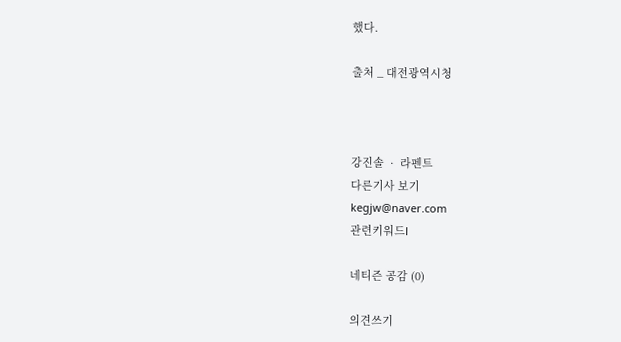했다.

출처 _ 대전광역시청



강진솔  ·  라펜트
다른기사 보기
kegjw@naver.com
관련키워드l

네티즌 공감 (0)

의견쓰기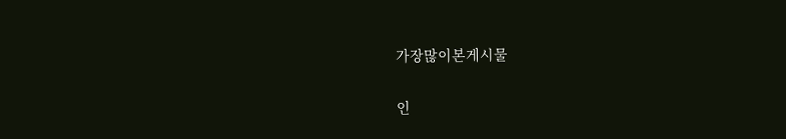가장많이본게시물

인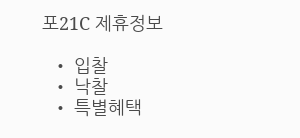포21C 제휴정보

  • 입찰
  • 낙찰
  • 특별혜택